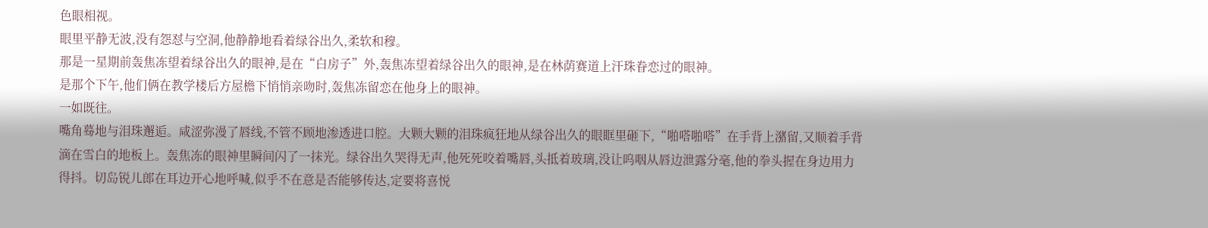色眼相视。
眼里平静无波,没有怨怼与空洞,他静静地看着绿谷出久,柔软和穆。
那是一星期前轰焦冻望着绿谷出久的眼神,是在“白房子”外,轰焦冻望着绿谷出久的眼神,是在林荫赛道上汗珠眷恋过的眼神。
是那个下午,他们俩在教学楼后方屋檐下悄悄亲吻时,轰焦冻留恋在他身上的眼神。
一如既往。
嘴角蓦地与泪珠邂逅。咸涩弥漫了唇线,不管不顾地渗透进口腔。大颗大颗的泪珠疯狂地从绿谷出久的眼眶里砸下,“啪嗒啪嗒”在手背上潴留,又顺着手背滴在雪白的地板上。轰焦冻的眼神里瞬间闪了一抹光。绿谷出久哭得无声,他死死咬着嘴唇,头抵着玻璃,没让呜咽从唇边泄露分毫,他的拳头握在身边用力得抖。切岛锐儿郎在耳边开心地呼喊,似乎不在意是否能够传达,定要将喜悦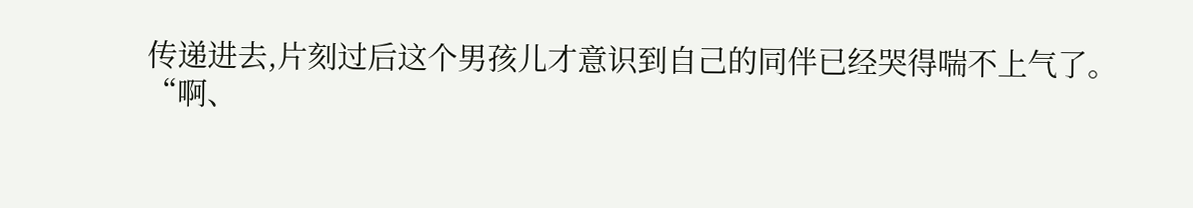传递进去,片刻过后这个男孩儿才意识到自己的同伴已经哭得喘不上气了。
“啊、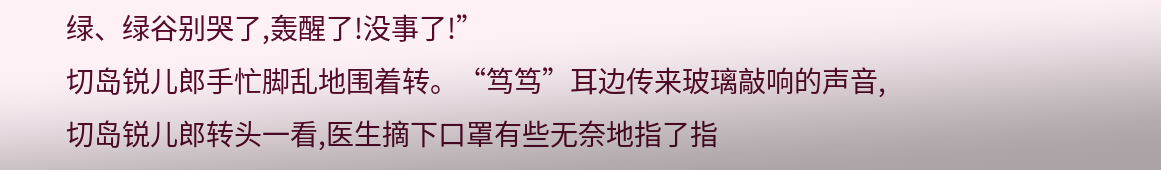绿、绿谷别哭了,轰醒了!没事了!”
切岛锐儿郎手忙脚乱地围着转。“笃笃”耳边传来玻璃敲响的声音,切岛锐儿郎转头一看,医生摘下口罩有些无奈地指了指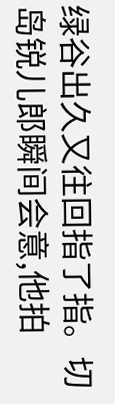绿谷出久又往回指了指。切岛锐儿郎瞬间会意,他拍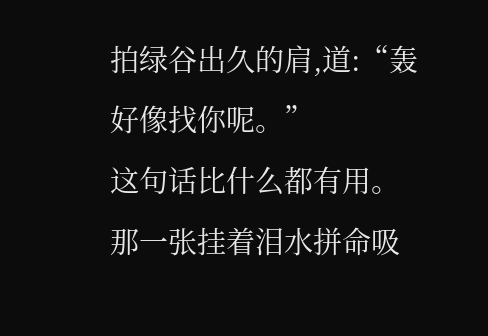拍绿谷出久的肩,道:“轰好像找你呢。”
这句话比什么都有用。
那一张挂着泪水拼命吸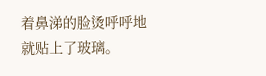着鼻涕的脸烫呼呼地就贴上了玻璃。